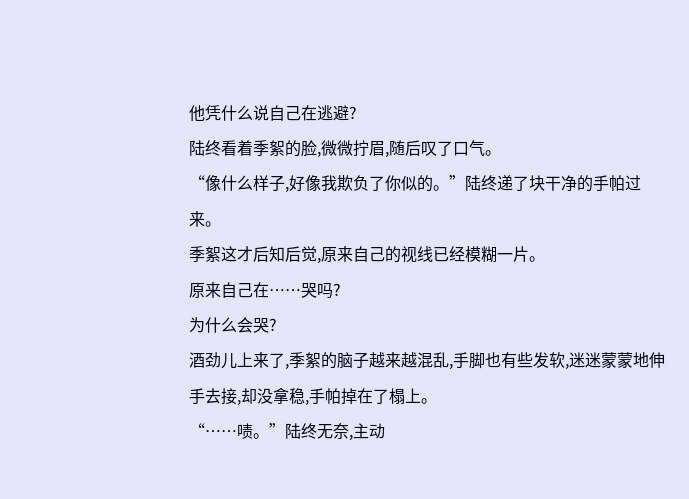他凭什么说自己在逃避?
陆终看着季絮的脸,微微拧眉,随后叹了口气。
“像什么样子,好像我欺负了你似的。”陆终递了块干净的手帕过来。
季絮这才后知后觉,原来自己的视线已经模糊一片。
原来自己在……哭吗?
为什么会哭?
酒劲儿上来了,季絮的脑子越来越混乱,手脚也有些发软,迷迷蒙蒙地伸手去接,却没拿稳,手帕掉在了榻上。
“……啧。”陆终无奈,主动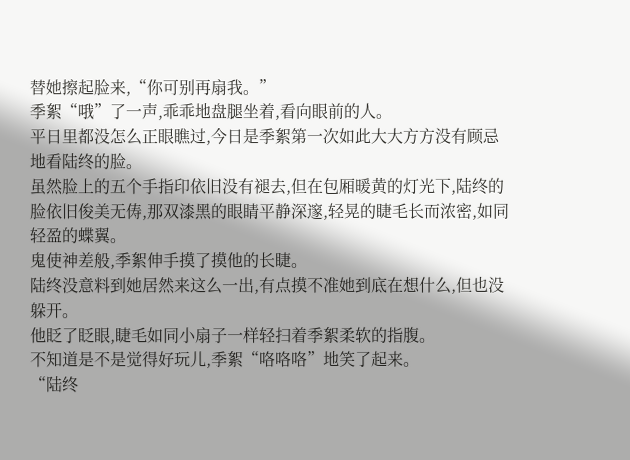替她擦起脸来,“你可别再扇我。”
季絮“哦”了一声,乖乖地盘腿坐着,看向眼前的人。
平日里都没怎么正眼瞧过,今日是季絮第一次如此大大方方没有顾忌地看陆终的脸。
虽然脸上的五个手指印依旧没有褪去,但在包厢暖黄的灯光下,陆终的脸依旧俊美无俦,那双漆黑的眼睛平静深邃,轻晃的睫毛长而浓密,如同轻盈的蝶翼。
鬼使神差般,季絮伸手摸了摸他的长睫。
陆终没意料到她居然来这么一出,有点摸不准她到底在想什么,但也没躲开。
他眨了眨眼,睫毛如同小扇子一样轻扫着季絮柔软的指腹。
不知道是不是觉得好玩儿,季絮“咯咯咯”地笑了起来。
“陆终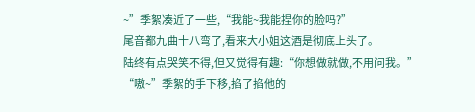~”季絮凑近了一些,“我能~我能捏你的脸吗?”
尾音都九曲十八弯了,看来大小姐这酒是彻底上头了。
陆终有点哭笑不得,但又觉得有趣:“你想做就做,不用问我。”
“嗷~”季絮的手下移,掐了掐他的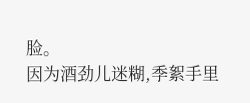脸。
因为酒劲儿迷糊,季絮手里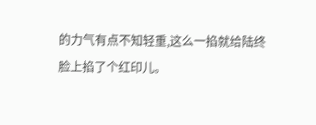的力气有点不知轻重,这么一掐就给陆终脸上掐了个红印儿。